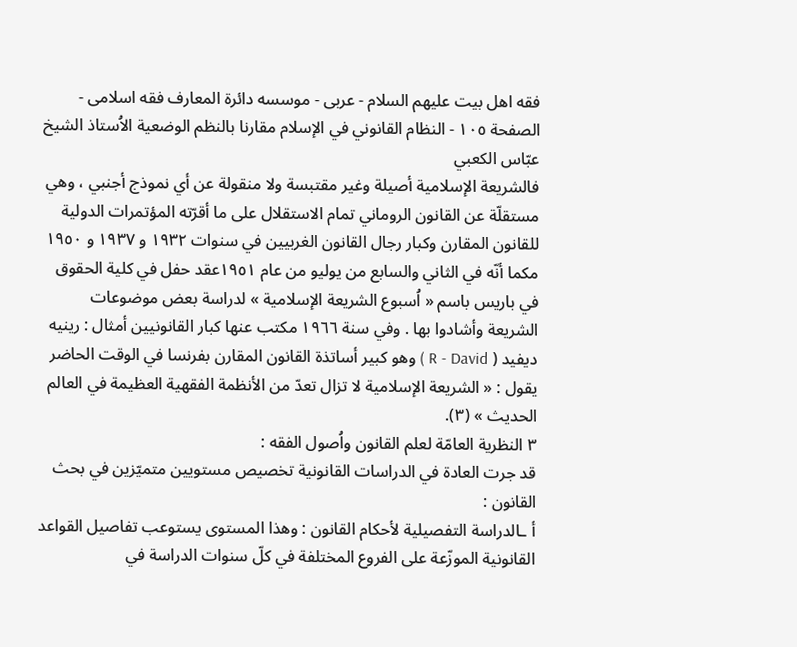فقه اهل بیت علیهم السلام - عربی - موسسه دائرة المعارف فقه اسلامی - الصفحة ١٠٥ - النظام القانوني في الإسلام مقارنا بالنظم الوضعية الاُستاذ الشيخ عبّاس الكعبي
فالشريعة الإسلامية أصيلة وغير مقتبسة ولا منقولة عن أي نموذج أجنبي ، وهي مستقلّة عن القانون الروماني تمام الاستقلال على ما أقرّته المؤتمرات الدولية للقانون المقارن وكبار رجال القانون الغربيين في سنوات ١٩٣٢ و ١٩٣٧ و ١٩٥٠ مكما أنّه في الثاني والسابع من يوليو من عام ١٩٥١عقد حفل في كلية الحقوق في باريس باسم « اُسبوع الشريعة الإسلامية » لدراسة بعض موضوعات الشريعة وأشادوا بها . وفي سنة ١٩٦٦ مكتب عنها كبار القانونيين أمثال : رينيه ديفيد ( R - David ) وهو كبير أساتذة القانون المقارن بفرنسا في الوقت الحاضر يقول : « الشريعة الإسلامية لا تزال تعدّ من الأنظمة الفقهية العظيمة في العالم الحديث » (٣).
٣ النظرية العامّة لعلم القانون واُصول الفقه :
قد جرت العادة في الدراسات القانونية تخصيص مستويين متميّزين في بحث القانون :
أ ـالدراسة التفصيلية لأحكام القانون : وهذا المستوى يستوعب تفاصيل القواعد القانونية الموزّعة على الفروع المختلفة في كلّ سنوات الدراسة في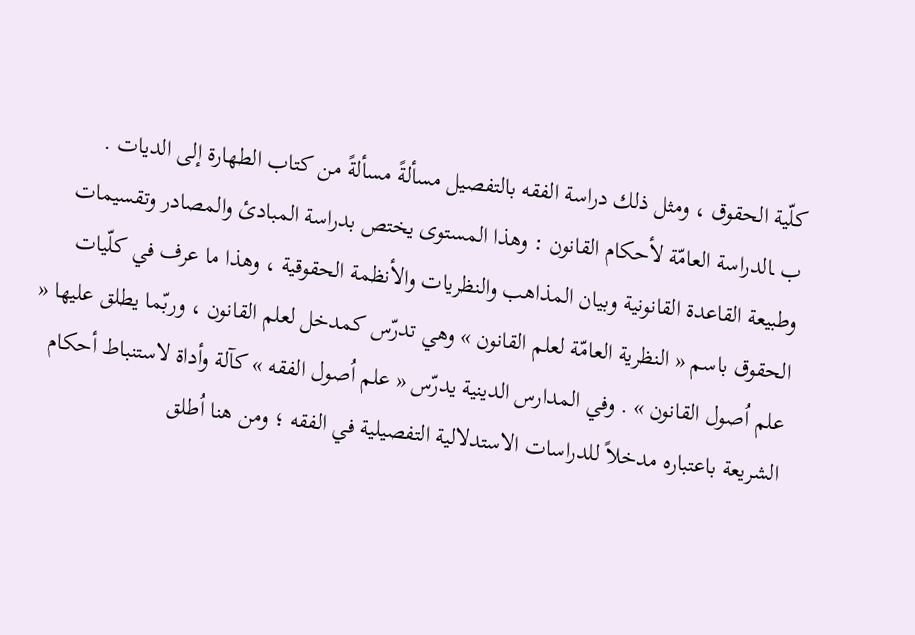كلّية الحقوق ، ومثل ذلك دراسة الفقه بالتفصيل مسألةً مسألةً من كتاب الطهارة إلى الديات .
ب ـالدراسة العامّة لأحكام القانون : وهذا المستوى يختص بدراسة المبادئ والمصادر وتقسيمات وطبيعة القاعدة القانونية وبيان المذاهب والنظريات والأنظمة الحقوقية ، وهذا ما عرف في كلّيات الحقوق باسم « النظرية العامّة لعلم القانون » وهي تدرّس كمدخل لعلم القانون ، وربّما يطلق عليها « علم اُصول القانون » . وفي المدارس الدينية يدرّس « علم اُصول الفقه » كآلة وأداة لاستنباط أحكام الشريعة باعتباره مدخلاً للدراسات الاستدلالية التفصيلية في الفقه ؛ ومن هنا اُطلق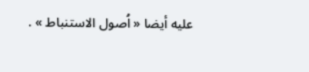عليه أيضا « اُصول الاستنباط » .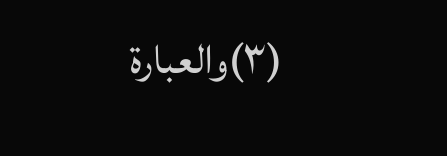(٣)والعبارة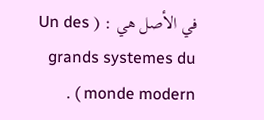في الأصل هي : ( Un des grands systemes du monde modern ) .